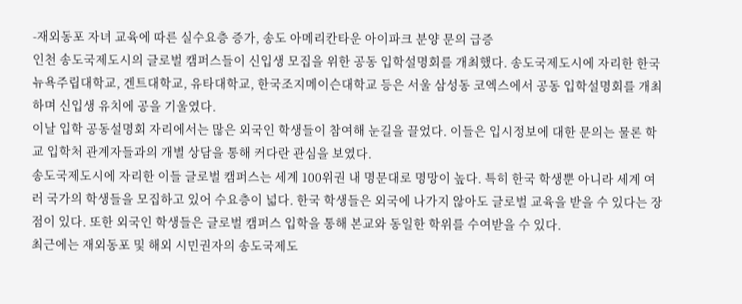-재외동포 자녀 교육에 따른 실수요층 증가, 송도 아메리칸타운 아이파크 분양 문의 급증
인천 송도국제도시의 글로벌 캠퍼스들이 신입생 모집을 위한 공동 입학설명회를 개최했다. 송도국제도시에 자리한 한국뉴욕주립대학교, 겐트대학교, 유타대학교, 한국조지메이슨대학교 등은 서울 삼성동 코엑스에서 공동 입학설명회를 개최하며 신입생 유치에 공을 기울였다.
이날 입학 공동설명회 자리에서는 많은 외국인 학생들이 참여해 눈길을 끌었다. 이들은 입시정보에 대한 문의는 물론 학교 입학처 관계자들과의 개별 상담을 통해 커다란 관심을 보였다.
송도국제도시에 자리한 이들 글로벌 캠퍼스는 세계 100위권 내 명문대로 명망이 높다. 특히 한국 학생뿐 아니라 세계 여러 국가의 학생들을 모집하고 있어 수요층이 넓다. 한국 학생들은 외국에 나가지 않아도 글로벌 교육을 받을 수 있다는 장점이 있다. 또한 외국인 학생들은 글로벌 캠퍼스 입학을 통해 본교와 동일한 학위를 수여받을 수 있다.
최근에는 재외동포 및 해외 시민권자의 송도국제도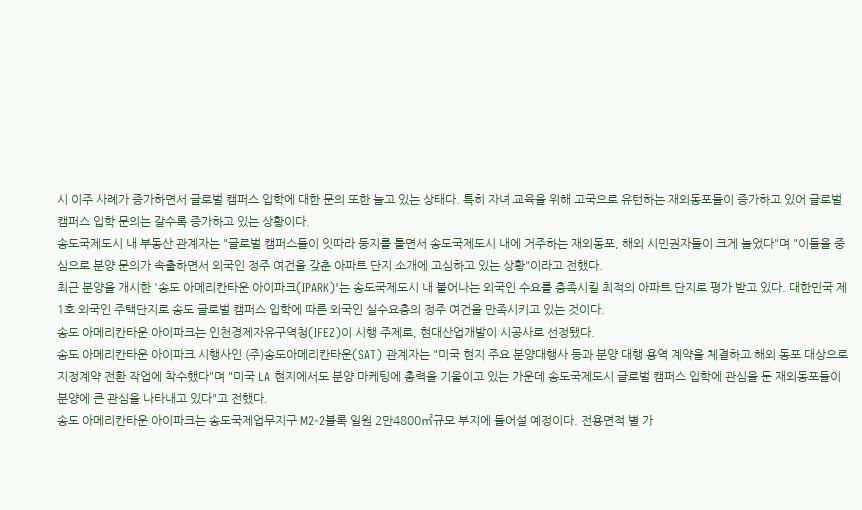시 이주 사례가 증가하면서 글로벌 캠퍼스 입학에 대한 문의 또한 늘고 있는 상태다. 특히 자녀 교육을 위해 고국으로 유턴하는 재외동포들이 증가하고 있어 글로벌 캠퍼스 입학 문의는 갈수록 증가하고 있는 상황이다.
송도국제도시 내 부동산 관계자는 "글로벌 캠퍼스들이 잇따라 둥지를 틀면서 송도국제도시 내에 거주하는 재외동포, 해외 시민권자들이 크게 늘었다"며 "이들을 중심으로 분양 문의가 속출하면서 외국인 정주 여건을 갖춘 아파트 단지 소개에 고심하고 있는 상황"이라고 전했다.
최근 분양을 개시한 '송도 아메리칸타운 아이파크(IPARK)'는 송도국제도시 내 불어나는 외국인 수요를 충족시킬 최적의 아파트 단지로 평가 받고 있다. 대한민국 제1호 외국인 주택단지로 송도 글로벌 캠퍼스 입학에 따른 외국인 실수요층의 정주 여건을 만족시키고 있는 것이다.
송도 아메리칸타운 아이파크는 인천경제자유구역청(IFEZ)이 시행 주제로, 현대산업개발이 시공사로 선정됐다.
송도 아메리칸타운 아이파크 시행사인 (주)송도아메리칸타운(SAT) 관계자는 "미국 현지 주요 분양대행사 등과 분양 대행 용역 계약을 체결하고 해외 동포 대상으로 지정계약 전환 작업에 착수했다"며 "미국 LA 현지에서도 분양 마케팅에 총력을 기울이고 있는 가운데 송도국제도시 글로벌 캠퍼스 입학에 관심을 둔 재외동포들이 분양에 큰 관심을 나타내고 있다"고 전했다.
송도 아메리칸타운 아이파크는 송도국제업무지구 M2-2블록 일원 2만4800㎡규모 부지에 들어설 예정이다. 전용면적 별 가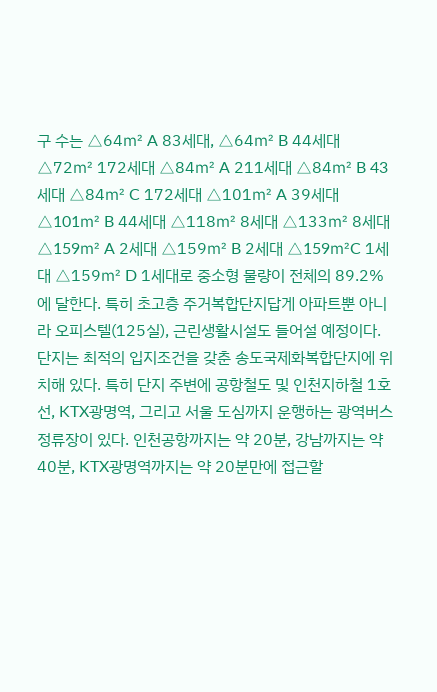구 수는 △64㎡ A 83세대, △64㎡ B 44세대 △72㎡ 172세대 △84㎡ A 211세대 △84㎡ B 43세대 △84㎡ C 172세대 △101㎡ A 39세대 △101㎡ B 44세대 △118㎡ 8세대 △133㎡ 8세대 △159㎡ A 2세대 △159㎡ B 2세대 △159㎡C 1세대 △159㎡ D 1세대로 중소형 물량이 전체의 89.2%에 달한다. 특히 초고층 주거복합단지답게 아파트뿐 아니라 오피스텔(125실), 근린생활시설도 들어설 예정이다.
단지는 최적의 입지조건을 갖춘 송도국제화복합단지에 위치해 있다. 특히 단지 주변에 공항철도 및 인천지하철 1호선, KTX광명역, 그리고 서울 도심까지 운행하는 광역버스 정류장이 있다. 인천공항까지는 약 20분, 강남까지는 약 40분, KTX광명역까지는 약 20분만에 접근할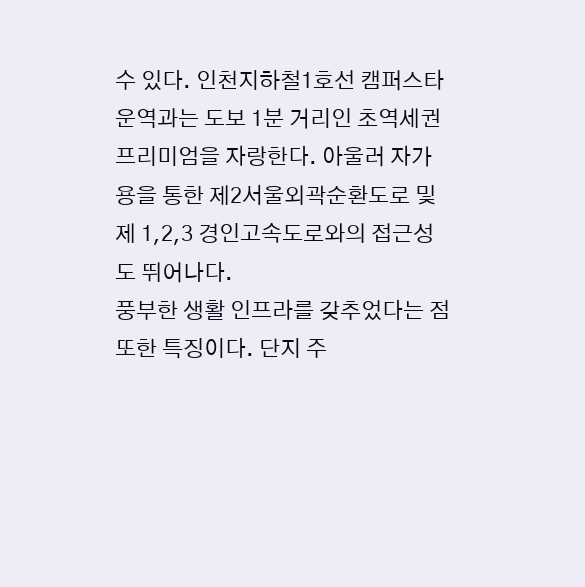수 있다. 인천지하철1호선 캠퍼스타운역과는 도보 1분 거리인 초역세권 프리미엄을 자랑한다. 아울러 자가용을 통한 제2서울외곽순환도로 및 제 1,2,3 경인고속도로와의 접근성도 뛰어나다.
풍부한 생활 인프라를 갖추었다는 점 또한 특징이다. 단지 주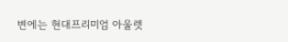변에는 현대프리미엄 아울렛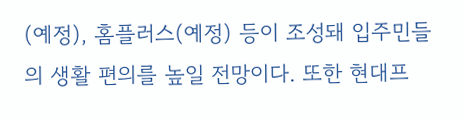(예정), 홈플러스(예정) 등이 조성돼 입주민들의 생활 편의를 높일 전망이다. 또한 현대프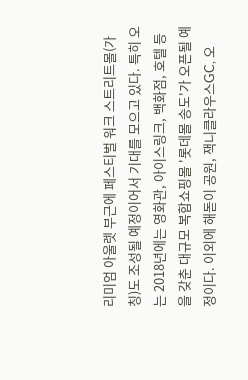리미엄 아울렛 부근에 페스티벌 워크 스트리트몰(가칭)도 조성될 예정이어서 기대를 모으고 있다. 특히 오는 2018년에는 영화관, 아이스링크, 백화점, 호텔 등을 갖춘 대규모 복합쇼핑몰 '롯데몰 송도'가 오픈될 예정이다. 이외에 해돋이 공원, 잭니클라우스GC, 오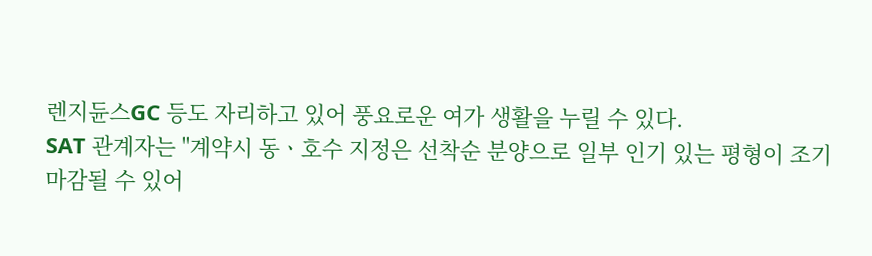렌지듄스GC 등도 자리하고 있어 풍요로운 여가 생활을 누릴 수 있다.
SAT 관계자는 "계약시 동ㆍ호수 지정은 선착순 분양으로 일부 인기 있는 평형이 조기 마감될 수 있어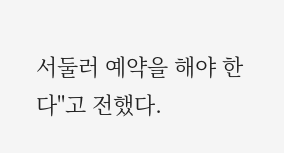서둘러 예약을 해야 한다"고 전했다.